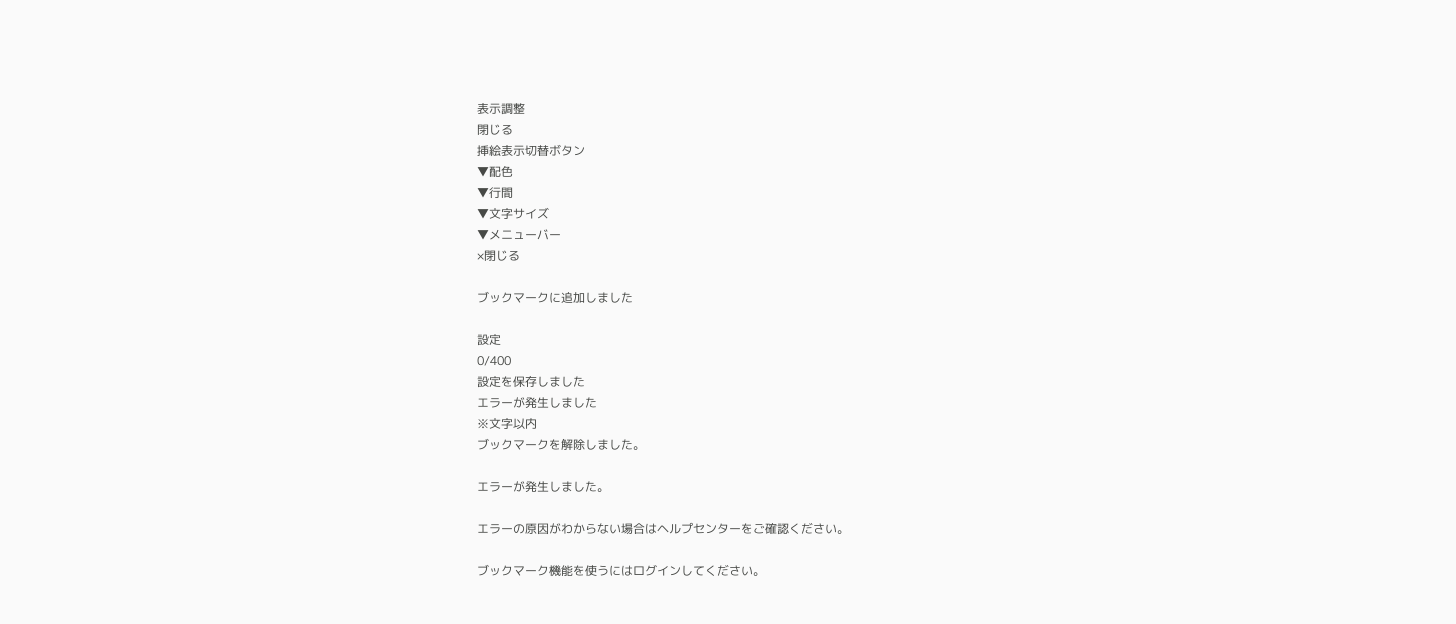表示調整
閉じる
挿絵表示切替ボタン
▼配色
▼行間
▼文字サイズ
▼メニューバー
×閉じる

ブックマークに追加しました

設定
0/400
設定を保存しました
エラーが発生しました
※文字以内
ブックマークを解除しました。

エラーが発生しました。

エラーの原因がわからない場合はヘルプセンターをご確認ください。

ブックマーク機能を使うにはログインしてください。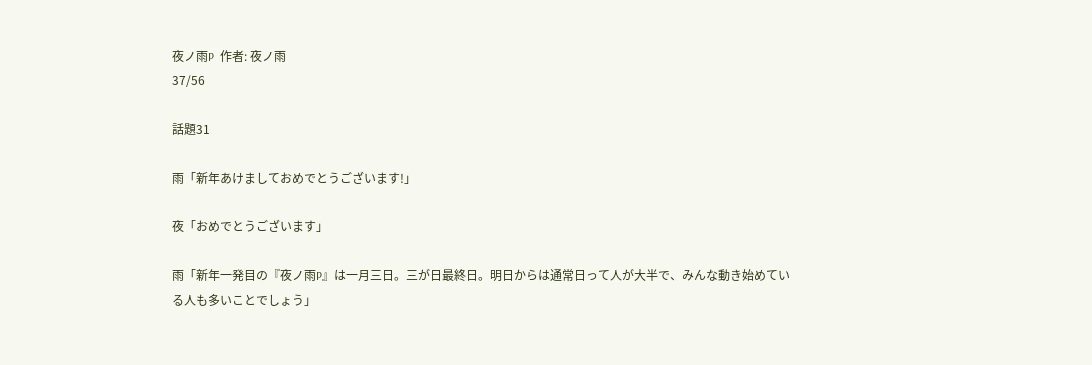夜ノ雨P  作者: 夜ノ雨
37/56

話題31

雨「新年あけましておめでとうございます!」

夜「おめでとうございます」

雨「新年一発目の『夜ノ雨P』は一月三日。三が日最終日。明日からは通常日って人が大半で、みんな動き始めている人も多いことでしょう」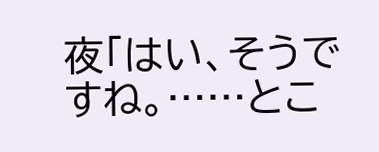夜「はい、そうですね。……とこ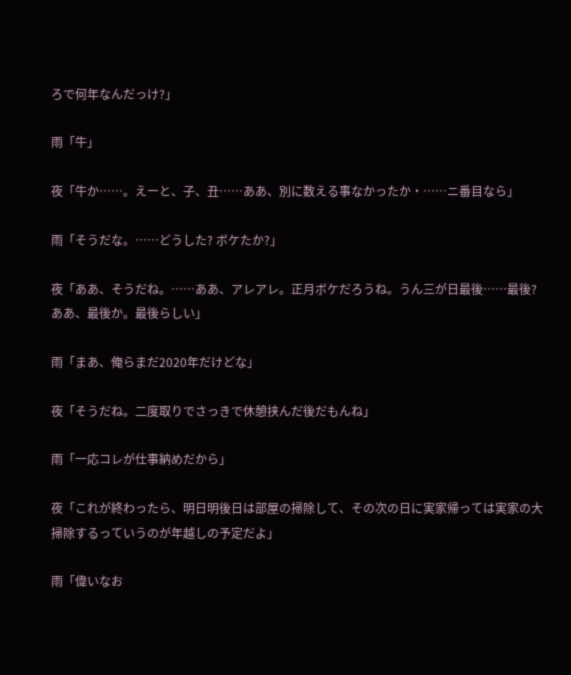ろで何年なんだっけ?」

雨「牛」

夜「牛か……。えーと、子、丑……ああ、別に数える事なかったか・……ニ番目なら」

雨「そうだな。……どうした? ボケたか?」

夜「ああ、そうだね。……ああ、アレアレ。正月ボケだろうね。うん三が日最後……最後? ああ、最後か。最後らしい」

雨「まあ、俺らまだ2020年だけどな」

夜「そうだね。二度取りでさっきで休憩挟んだ後だもんね」

雨「一応コレが仕事納めだから」

夜「これが終わったら、明日明後日は部屋の掃除して、その次の日に実家帰っては実家の大掃除するっていうのが年越しの予定だよ」

雨「偉いなお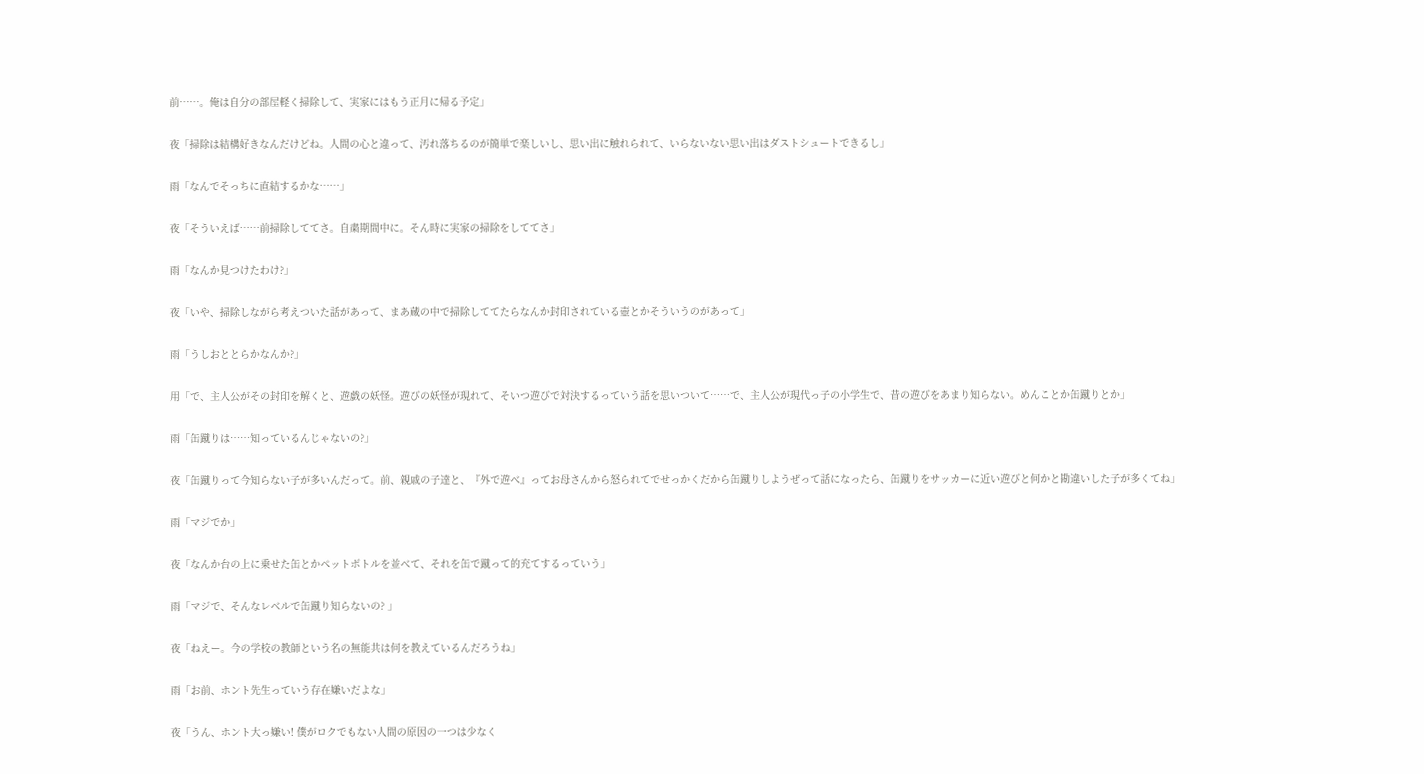前……。俺は自分の部屋軽く掃除して、実家にはもう正月に帰る予定」

夜「掃除は結構好きなんだけどね。人間の心と違って、汚れ落ちるのが簡単で楽しいし、思い出に触れられて、いらないない思い出はダストシュートできるし」

雨「なんでそっちに直結するかな……」

夜「そういえば……前掃除しててさ。自粛期間中に。そん時に実家の掃除をしててさ」

雨「なんか見つけたわけ?」

夜「いや、掃除しながら考えついた話があって、まあ蔵の中で掃除しててたらなんか封印されている壺とかそういうのがあって」

雨「うしおととらかなんか?」

用「で、主人公がその封印を解くと、遊戯の妖怪。遊びの妖怪が現れて、そいつ遊びで対決するっていう話を思いついて……で、主人公が現代っ子の小学生で、昔の遊びをあまり知らない。めんことか缶蹴りとか」

雨「缶蹴りは……知っているんじゃないの?」

夜「缶蹴りって今知らない子が多いんだって。前、親戚の子達と、『外で遊べ』ってお母さんから怒られてでせっかくだから缶蹴りしようぜって話になったら、缶蹴りをサッカーに近い遊びと何かと勘違いした子が多くてね」

雨「マジでか」

夜「なんか台の上に乗せた缶とかペットボトルを並べて、それを缶で蹴って的充てするっていう」

雨「マジで、そんなレベルで缶蹴り知らないの? 」

夜「ねえー。今の学校の教師という名の無能共は何を教えているんだろうね」

雨「お前、ホント先生っていう存在嫌いだよな」

夜「うん、ホント大っ嫌い! 僕がロクでもない人間の原因の一つは少なく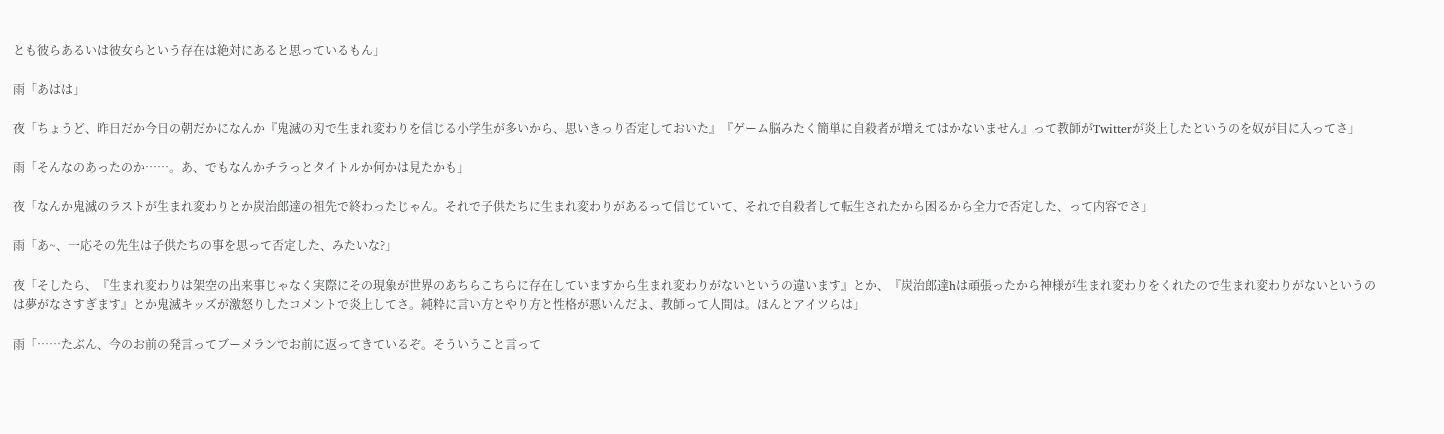とも彼らあるいは彼女らという存在は絶対にあると思っているもん」

雨「あはは」

夜「ちょうど、昨日だか今日の朝だかになんか『鬼滅の刃で生まれ変わりを信じる小学生が多いから、思いきっり否定しておいた』『ゲーム脳みたく簡単に自殺者が増えてはかないません』って教師がTwitterが炎上したというのを奴が目に入ってさ」

雨「そんなのあったのか……。あ、でもなんかチラっとタイトルか何かは見たかも」

夜「なんか鬼滅のラストが生まれ変わりとか炭治郎達の祖先で終わったじゃん。それで子供たちに生まれ変わりがあるって信じていて、それで自殺者して転生されたから困るから全力で否定した、って内容でさ」

雨「あ~、一応その先生は子供たちの事を思って否定した、みたいな?」

夜「そしたら、『生まれ変わりは架空の出来事じゃなく実際にその現象が世界のあちらこちらに存在していますから生まれ変わりがないというの違います』とか、『炭治郎達hは頑張ったから神様が生まれ変わりをくれたので生まれ変わりがないというのは夢がなさすぎます』とか鬼滅キッズが激怒りしたコメントで炎上してさ。純粋に言い方とやり方と性格が悪いんだよ、教師って人間は。ほんとアイツらは」

雨「……たぶん、今のお前の発言ってブーメランでお前に返ってきているぞ。そういうこと言って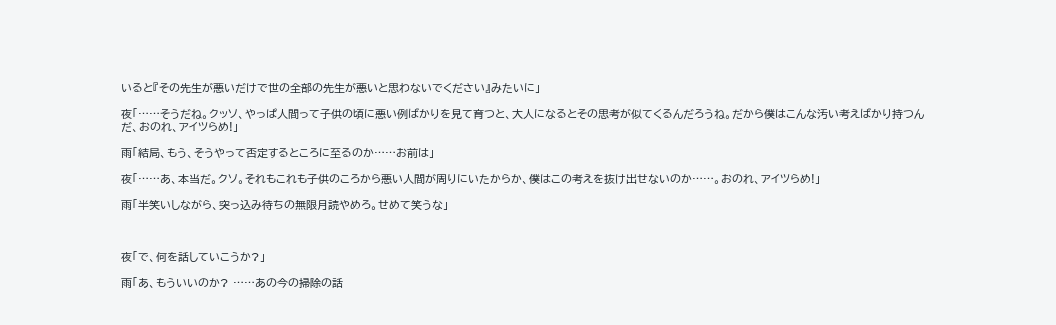いると『その先生が悪いだけで世の全部の先生が悪いと思わないでください』みたいに」

夜「……そうだね。クッソ、やっぱ人間って子供の頃に悪い例ばかりを見て育つと、大人になるとその思考が似てくるんだろうね。だから僕はこんな汚い考えばかり持つんだ、おのれ、アイツらめ!」

雨「結局、もう、そうやって否定するところに至るのか……お前は」

夜「……あ、本当だ。クソ。それもこれも子供のころから悪い人間が周りにいたからか、僕はこの考えを抜け出せないのか……。おのれ、アイツらめ!」

雨「半笑いしながら、突っ込み待ちの無限月読やめろ。せめて笑うな」



夜「で、何を話していこうか?」

雨「あ、もういいのか? ……あの今の掃除の話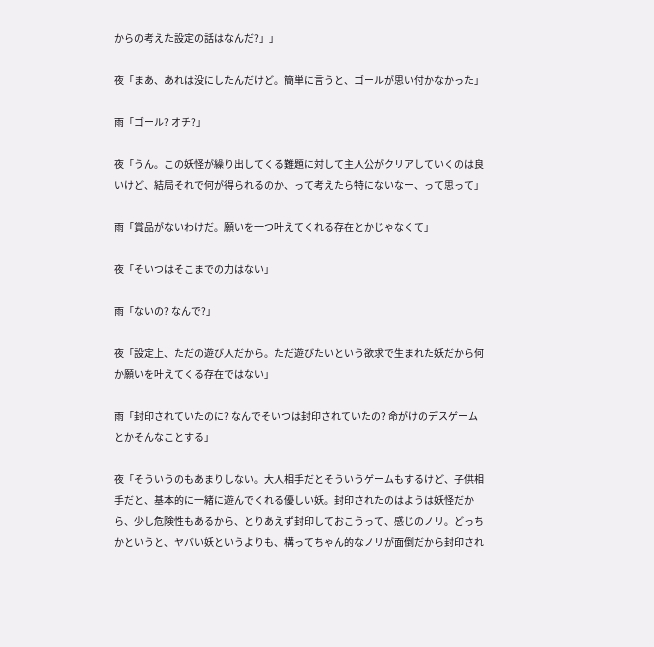からの考えた設定の話はなんだ?」」

夜「まあ、あれは没にしたんだけど。簡単に言うと、ゴールが思い付かなかった」

雨「ゴール? オチ?」

夜「うん。この妖怪が繰り出してくる難題に対して主人公がクリアしていくのは良いけど、結局それで何が得られるのか、って考えたら特にないなー、って思って」

雨「賞品がないわけだ。願いを一つ叶えてくれる存在とかじゃなくて」

夜「そいつはそこまでの力はない」

雨「ないの? なんで?」

夜「設定上、ただの遊び人だから。ただ遊びたいという欲求で生まれた妖だから何か願いを叶えてくる存在ではない」

雨「封印されていたのに? なんでそいつは封印されていたの? 命がけのデスゲームとかそんなことする」

夜「そういうのもあまりしない。大人相手だとそういうゲームもするけど、子供相手だと、基本的に一緒に遊んでくれる優しい妖。封印されたのはようは妖怪だから、少し危険性もあるから、とりあえず封印しておこうって、感じのノリ。どっちかというと、ヤバい妖というよりも、構ってちゃん的なノリが面倒だから封印され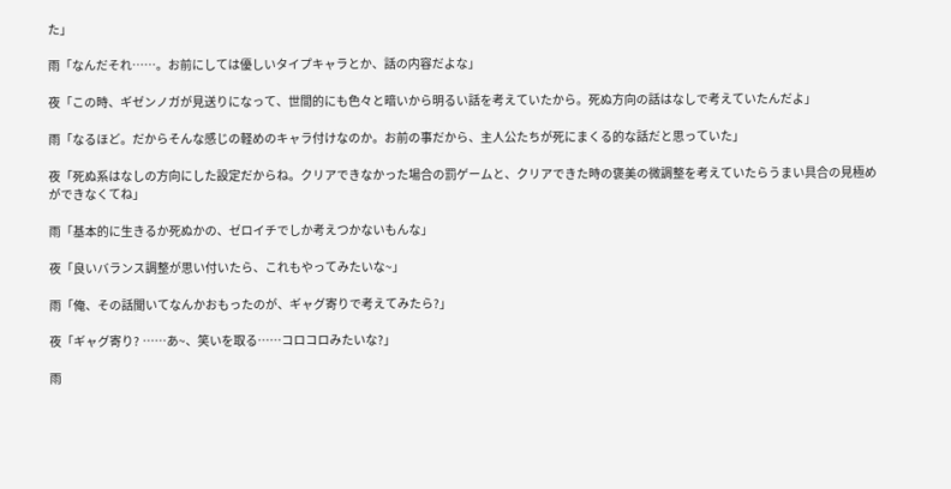た」

雨「なんだそれ……。お前にしては優しいタイプキャラとか、話の内容だよな」

夜「この時、ギゼンノガが見送りになって、世間的にも色々と暗いから明るい話を考えていたから。死ぬ方向の話はなしで考えていたんだよ」

雨「なるほど。だからそんな感じの軽めのキャラ付けなのか。お前の事だから、主人公たちが死にまくる的な話だと思っていた」

夜「死ぬ系はなしの方向にした設定だからね。クリアできなかった場合の罰ゲームと、クリアできた時の褒美の微調整を考えていたらうまい具合の見極めができなくてね」

雨「基本的に生きるか死ぬかの、ゼロイチでしか考えつかないもんな」

夜「良いバランス調整が思い付いたら、これもやってみたいな~」

雨「俺、その話聞いてなんかおもったのが、ギャグ寄りで考えてみたら?」

夜「ギャグ寄り? ……あ~、笑いを取る……コロコロみたいな?」

雨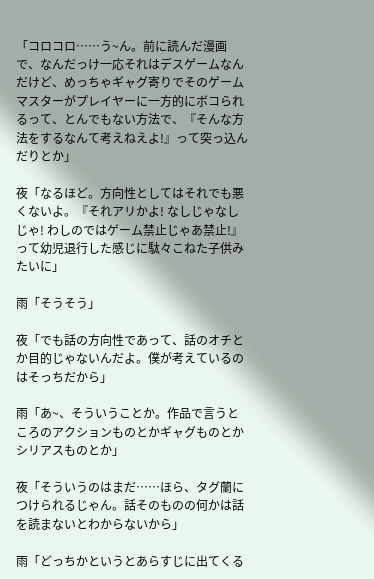「コロコロ……う~ん。前に読んだ漫画で、なんだっけ一応それはデスゲームなんだけど、めっちゃギャグ寄りでそのゲームマスターがプレイヤーに一方的にボコられるって、とんでもない方法で、『そんな方法をするなんて考えねえよ!』って突っ込んだりとか」

夜「なるほど。方向性としてはそれでも悪くないよ。『それアリかよ! なしじゃなしじゃ! わしのではゲーム禁止じゃあ禁止!』って幼児退行した感じに駄々こねた子供みたいに」

雨「そうそう」

夜「でも話の方向性であって、話のオチとか目的じゃないんだよ。僕が考えているのはそっちだから」

雨「あ~、そういうことか。作品で言うところのアクションものとかギャグものとかシリアスものとか」

夜「そういうのはまだ……ほら、タグ蘭につけられるじゃん。話そのものの何かは話を読まないとわからないから」

雨「どっちかというとあらすじに出てくる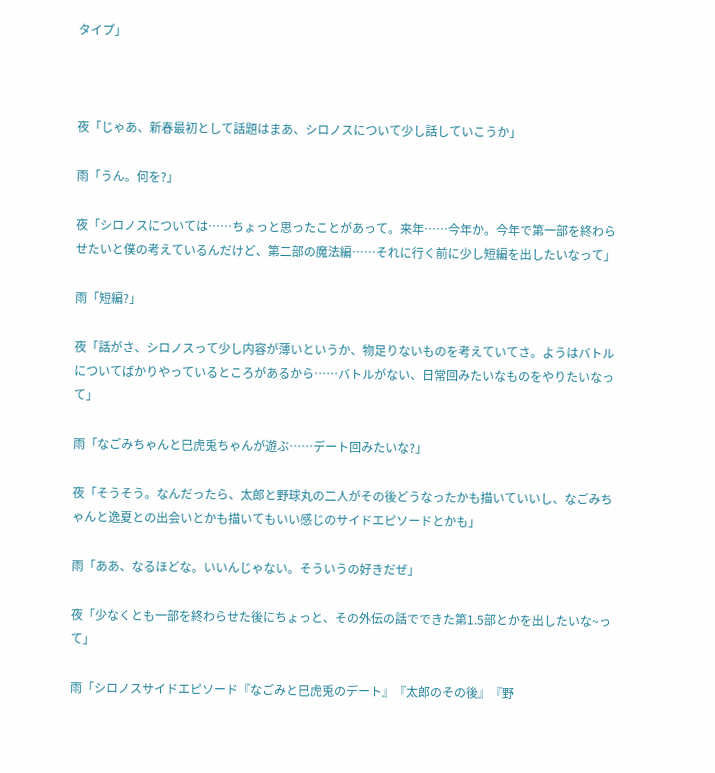タイプ」



夜「じゃあ、新春最初として話題はまあ、シロノスについて少し話していこうか」

雨「うん。何を?」

夜「シロノスについては……ちょっと思ったことがあって。来年……今年か。今年で第一部を終わらせたいと僕の考えているんだけど、第二部の魔法編……それに行く前に少し短編を出したいなって」

雨「短編?」

夜「話がさ、シロノスって少し内容が薄いというか、物足りないものを考えていてさ。ようはバトルについてばかりやっているところがあるから……バトルがない、日常回みたいなものをやりたいなって」

雨「なごみちゃんと巳虎兎ちゃんが遊ぶ……デート回みたいな?」

夜「そうそう。なんだったら、太郎と野球丸の二人がその後どうなったかも描いていいし、なごみちゃんと逸夏との出会いとかも描いてもいい感じのサイドエピソードとかも」

雨「ああ、なるほどな。いいんじゃない。そういうの好きだぜ」

夜「少なくとも一部を終わらせた後にちょっと、その外伝の話でできた第1.5部とかを出したいな~って」

雨「シロノスサイドエピソード『なごみと巳虎兎のデート』『太郎のその後』『野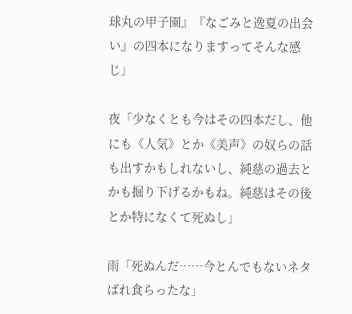球丸の甲子園』『なごみと逸夏の出会い』の四本になりますってそんな感じ」

夜「少なくとも今はその四本だし、他にも《人気》とか《美声》の奴らの話も出すかもしれないし、純慈の過去とかも掘り下げるかもね。純慈はその後とか特になくて死ぬし」

雨「死ぬんだ……今とんでもないネタばれ食らったな」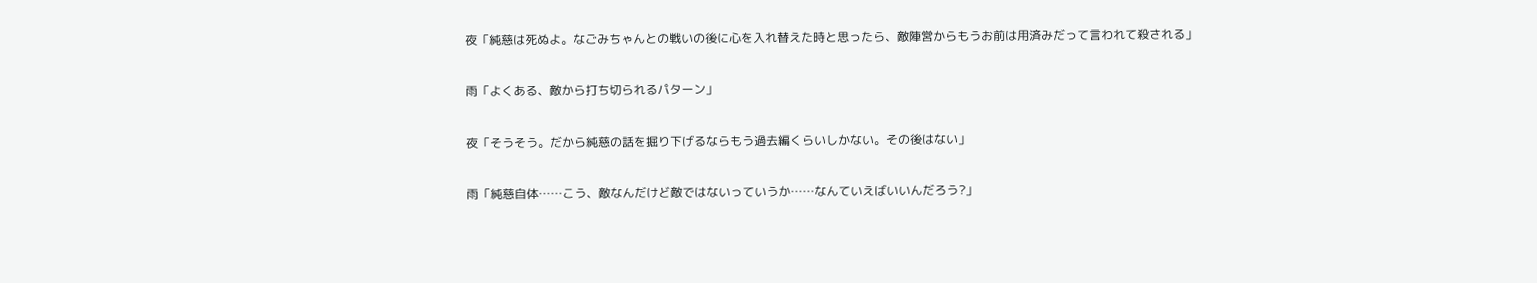夜「純慈は死ぬよ。なごみちゃんとの戦いの後に心を入れ替えた時と思ったら、敵陣営からもうお前は用済みだって言われて殺される」

雨「よくある、敵から打ち切られるパターン」

夜「そうそう。だから純慈の話を掘り下げるならもう過去編くらいしかない。その後はない」

雨「純慈自体……こう、敵なんだけど敵ではないっていうか……なんていえばいいんだろう?」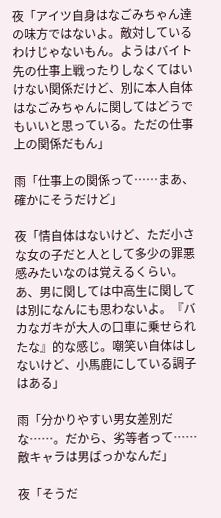夜「アイツ自身はなごみちゃん達の味方ではないよ。敵対しているわけじゃないもん。ようはバイト先の仕事上戦ったりしなくてはいけない関係だけど、別に本人自体はなごみちゃんに関してはどうでもいいと思っている。ただの仕事上の関係だもん」

雨「仕事上の関係って……まあ、確かにそうだけど」

夜「情自体はないけど、ただ小さな女の子だと人として多少の罪悪感みたいなのは覚えるくらい。あ、男に関しては中高生に関しては別になんにも思わないよ。『バカなガキが大人の口車に乗せられたな』的な感じ。嘲笑い自体はしないけど、小馬鹿にしている調子はある」

雨「分かりやすい男女差別だな……。だから、劣等者って……敵キャラは男ばっかなんだ」

夜「そうだ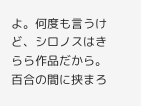よ。何度も言うけど、シロノスはきらら作品だから。百合の間に挟まろ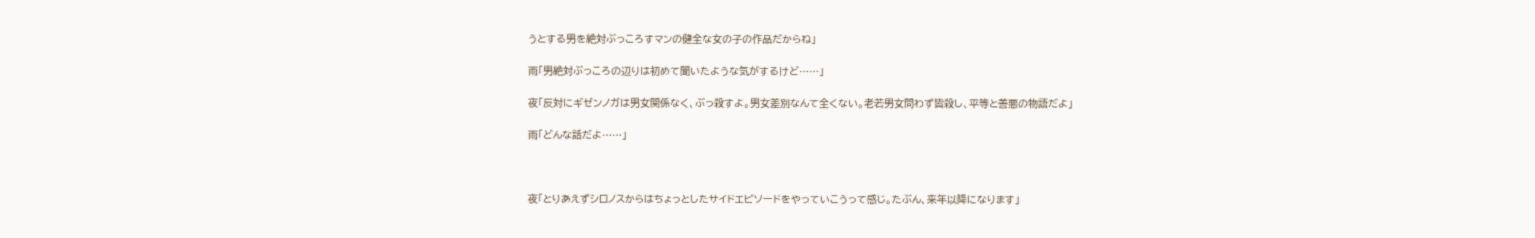うとする男を絶対ぶっころすマンの健全な女の子の作品だからね」

雨「男絶対ぶっころの辺りは初めて聞いたような気がするけど……」

夜「反対にギゼンノガは男女関係なく、ぶっ殺すよ。男女差別なんて全くない。老若男女問わず皆殺し、平等と善悪の物語だよ」

雨「どんな話だよ……」



夜「とりあえずシロノスからはちょっとしたサイドエピソードをやっていこうって感じ。たぶん、来年以降になります」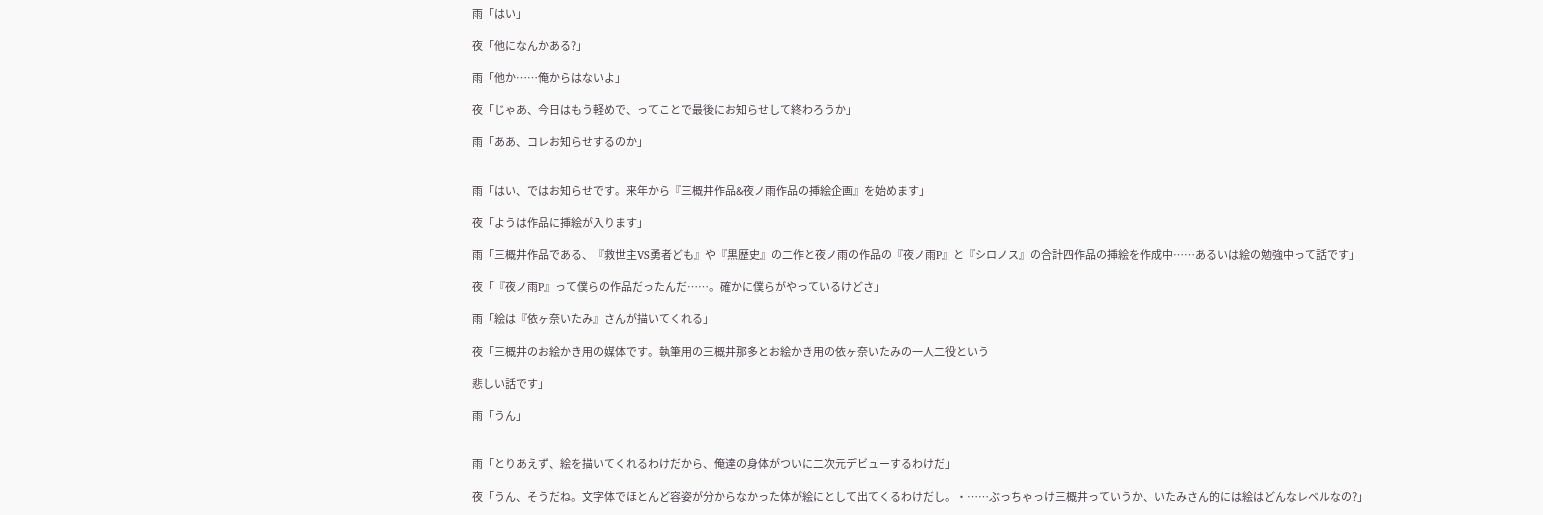雨「はい」

夜「他になんかある?」

雨「他か……俺からはないよ」

夜「じゃあ、今日はもう軽めで、ってことで最後にお知らせして終わろうか」

雨「ああ、コレお知らせするのか」


雨「はい、ではお知らせです。来年から『三概井作品&夜ノ雨作品の挿絵企画』を始めます」

夜「ようは作品に挿絵が入ります」

雨「三概井作品である、『救世主VS勇者ども』や『黒歴史』の二作と夜ノ雨の作品の『夜ノ雨P』と『シロノス』の合計四作品の挿絵を作成中……あるいは絵の勉強中って話です」

夜「『夜ノ雨P』って僕らの作品だったんだ……。確かに僕らがやっているけどさ」

雨「絵は『依ヶ奈いたみ』さんが描いてくれる」

夜「三概井のお絵かき用の媒体です。執筆用の三概井那多とお絵かき用の依ヶ奈いたみの一人二役という

悲しい話です」

雨「うん」


雨「とりあえず、絵を描いてくれるわけだから、俺達の身体がついに二次元デビューするわけだ」

夜「うん、そうだね。文字体でほとんど容姿が分からなかった体が絵にとして出てくるわけだし。・……ぶっちゃっけ三概井っていうか、いたみさん的には絵はどんなレベルなの?」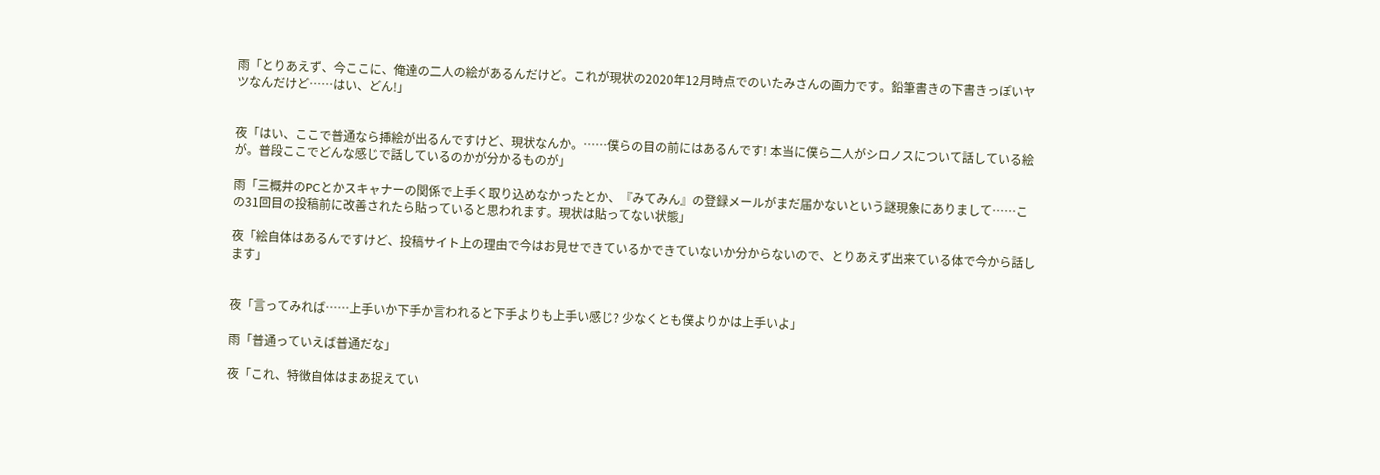雨「とりあえず、今ここに、俺達の二人の絵があるんだけど。これが現状の2020年12月時点でのいたみさんの画力です。鉛筆書きの下書きっぽいヤツなんだけど……はい、どん!」


夜「はい、ここで普通なら挿絵が出るんですけど、現状なんか。……僕らの目の前にはあるんです! 本当に僕ら二人がシロノスについて話している絵が。普段ここでどんな感じで話しているのかが分かるものが」

雨「三概井のPCとかスキャナーの関係で上手く取り込めなかったとか、『みてみん』の登録メールがまだ届かないという謎現象にありまして……この31回目の投稿前に改善されたら貼っていると思われます。現状は貼ってない状態」

夜「絵自体はあるんですけど、投稿サイト上の理由で今はお見せできているかできていないか分からないので、とりあえず出来ている体で今から話します」


夜「言ってみれば……上手いか下手か言われると下手よりも上手い感じ? 少なくとも僕よりかは上手いよ」

雨「普通っていえば普通だな」

夜「これ、特徴自体はまあ捉えてい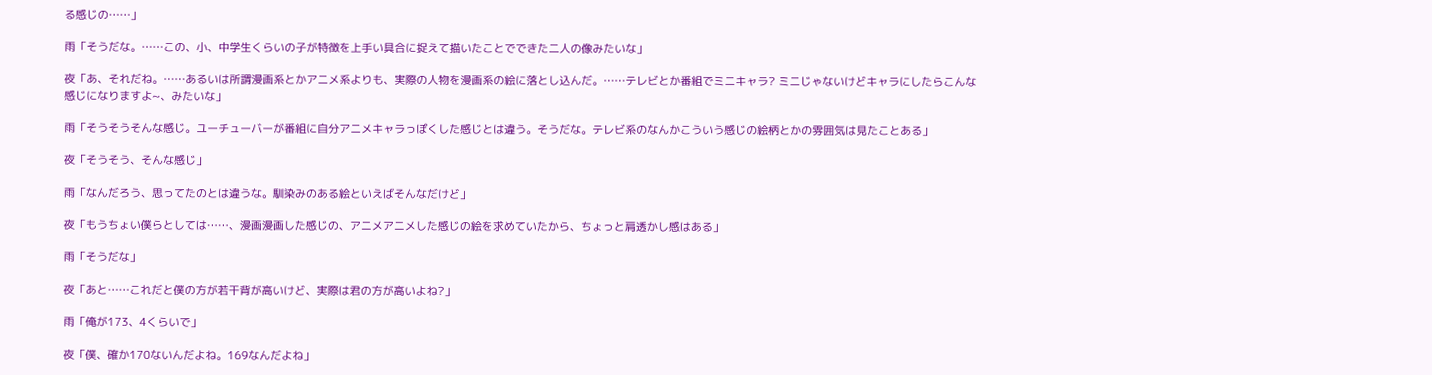る感じの……」

雨「そうだな。……この、小、中学生くらいの子が特徴を上手い具合に捉えて描いたことでできた二人の像みたいな」

夜「あ、それだね。……あるいは所謂漫画系とかアニメ系よりも、実際の人物を漫画系の絵に落とし込んだ。……テレビとか番組でミニキャラ? ミニじゃないけどキャラにしたらこんな感じになりますよ~、みたいな」

雨「そうそうそんな感じ。ユーチューバーが番組に自分アニメキャラっぽくした感じとは違う。そうだな。テレビ系のなんかこういう感じの絵柄とかの雰囲気は見たことある」

夜「そうそう、そんな感じ」

雨「なんだろう、思ってたのとは違うな。馴染みのある絵といえばそんなだけど」

夜「もうちょい僕らとしては……、漫画漫画した感じの、アニメアニメした感じの絵を求めていたから、ちょっと肩透かし感はある」

雨「そうだな」

夜「あと……これだと僕の方が若干背が高いけど、実際は君の方が高いよね?」

雨「俺が173、4くらいで」

夜「僕、確か170ないんだよね。169なんだよね」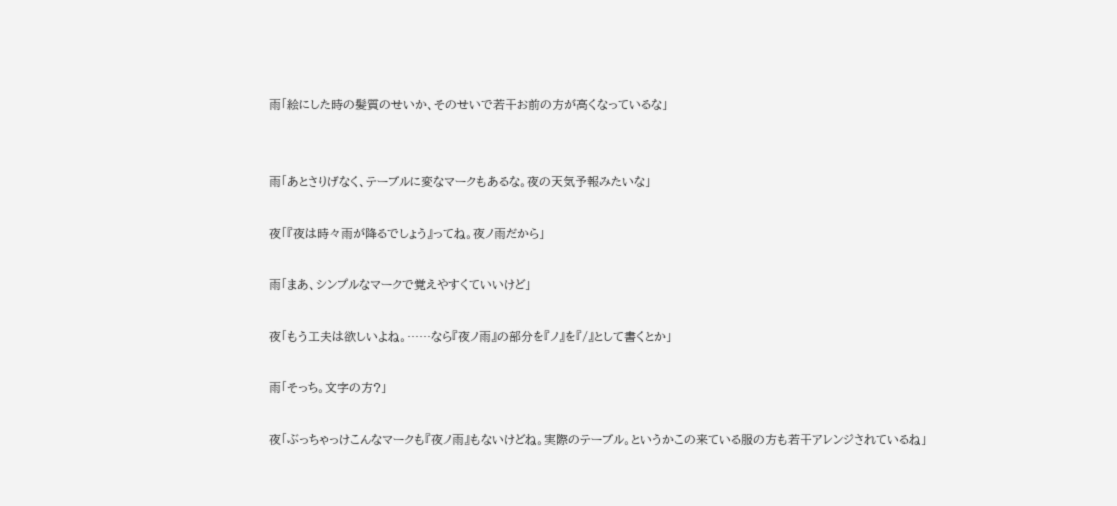雨「絵にした時の髪質のせいか、そのせいで若干お前の方が高くなっているな」


雨「あとさりげなく、テーブルに変なマークもあるな。夜の天気予報みたいな」

夜「『夜は時々雨が降るでしょう』ってね。夜ノ雨だから」

雨「まあ、シンプルなマークで覚えやすくていいけど」

夜「もう工夫は欲しいよね。……なら『夜ノ雨』の部分を『ノ』を『/』として書くとか」

雨「そっち。文字の方?」

夜「ぶっちゃっけこんなマークも『夜ノ雨』もないけどね。実際のテーブル。というかこの来ている服の方も若干アレンジされているね」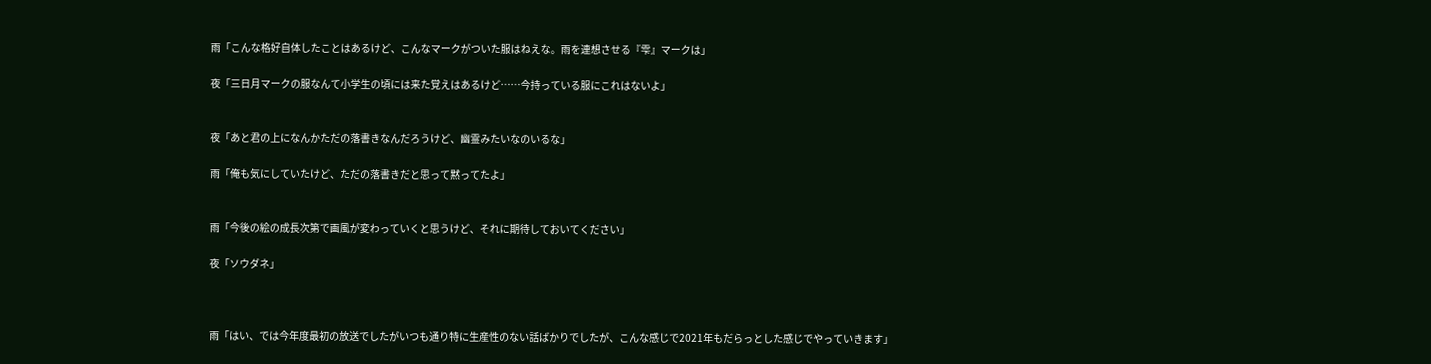雨「こんな格好自体したことはあるけど、こんなマークがついた服はねえな。雨を連想させる『雫』マークは」

夜「三日月マークの服なんて小学生の頃には来た覚えはあるけど……今持っている服にこれはないよ」


夜「あと君の上になんかただの落書きなんだろうけど、幽霊みたいなのいるな」

雨「俺も気にしていたけど、ただの落書きだと思って黙ってたよ」


雨「今後の絵の成長次第で画風が変わっていくと思うけど、それに期待しておいてください」

夜「ソウダネ」



雨「はい、では今年度最初の放送でしたがいつも通り特に生産性のない話ばかりでしたが、こんな感じで2021年もだらっとした感じでやっていきます」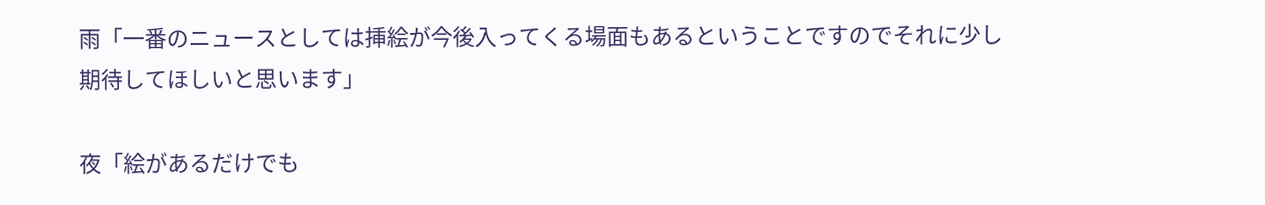雨「一番のニュースとしては挿絵が今後入ってくる場面もあるということですのでそれに少し期待してほしいと思います」

夜「絵があるだけでも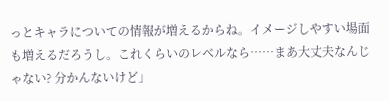っとキャラについての情報が増えるからね。イメージしやすい場面も増えるだろうし。これくらいのレベルなら……まあ大丈夫なんじゃない? 分かんないけど」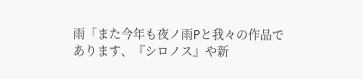雨「また今年も夜ノ雨Pと我々の作品であります、『シロノス』や新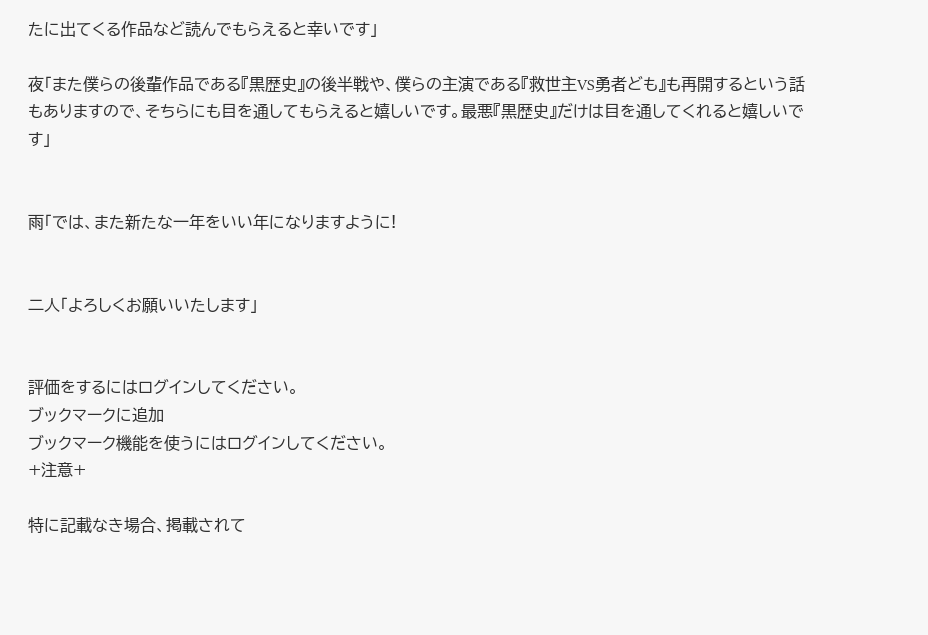たに出てくる作品など読んでもらえると幸いです」

夜「また僕らの後輩作品である『黒歴史』の後半戦や、僕らの主演である『救世主VS勇者ども』も再開するという話もありますので、そちらにも目を通してもらえると嬉しいです。最悪『黒歴史』だけは目を通してくれると嬉しいです」


雨「では、また新たな一年をいい年になりますように!


二人「よろしくお願いいたします」


評価をするにはログインしてください。
ブックマークに追加
ブックマーク機能を使うにはログインしてください。
+注意+

特に記載なき場合、掲載されて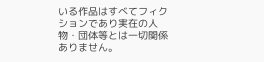いる作品はすべてフィクションであり実在の人物・団体等とは一切関係ありません。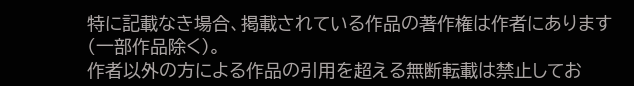特に記載なき場合、掲載されている作品の著作権は作者にあります(一部作品除く)。
作者以外の方による作品の引用を超える無断転載は禁止してお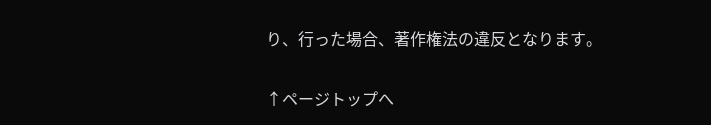り、行った場合、著作権法の違反となります。

↑ページトップへ